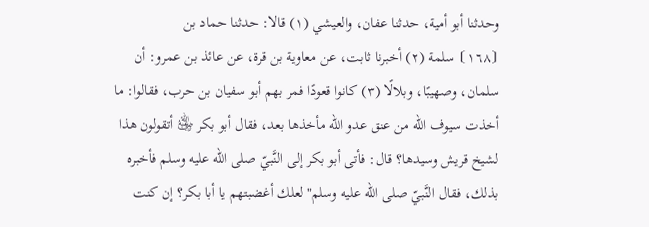وحدثنا أبو أمية، حدثنا عفان، والعيشي (١) قالا: حدثنا حماد بن
⦗١٦٨⦘ سلمة (٢) أخبرنا ثابت، عن معاوية بن قرة، عن عائذ بن عمرو: أن سلمان، وصهيبًا، وبلالًا (٣) كانوا قعودًا فمر بهم أبو سفيان بن حرب، فقالوا: ما أخذت سيوف الله من عنق عدو الله مأخذها بعد، فقال أبو بكر ﵁ أتقولون هذا لشيخ قريش وسيدها؟ قال: فأتى أبو بكر إلى النَّبيّ صلى الله عليه وسلم فأخبره بذلك، فقال النَّبيّ صلى الله عليه وسلم"لعلك أغضبتهم يا أبا بكر؟ إن كنت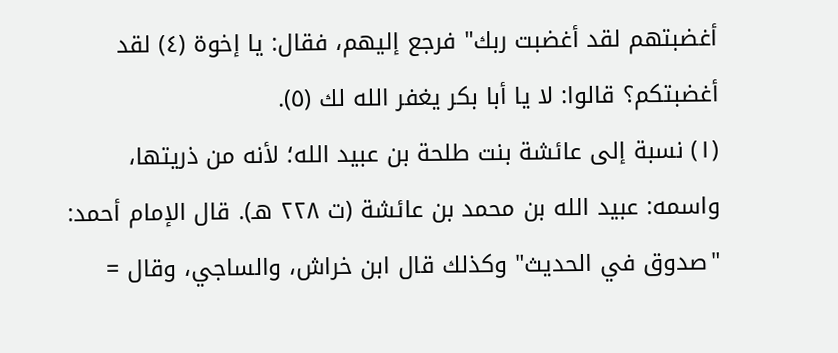أغضبتهم لقد أغضبت ربك" فرجع إليهم، فقال: يا إخوة (٤) لقد أغضبتكم؟ قالوا: لا يا أبا بكر يغفر الله لك (٥).
(١) نسبة إلى عائشة بنت طلحة بن عبيد الله؛ لأنه من ذريتها، واسمه: عبيد الله بن محمد بن عائشة (ت ٢٢٨ هـ). قال الإمام أحمد: "صدوق في الحديث" وكذلك قال ابن خراش، والساجي، وقال =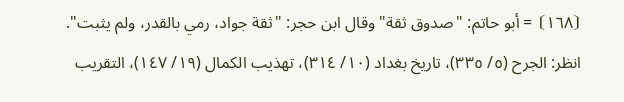⦗١٦٨⦘ = أبو حاتم: "صدوق ثقة" وقال ابن حجر: "ثقة جواد، رمي بالقدر، ولم يثبت". انظر: الجرح (٥/ ٣٣٥)، تاريخ بغداد (١٠/ ٣١٤)، تهذيب الكمال (١٩/ ١٤٧)، التقريب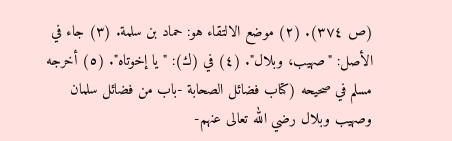(ص ٣٧٤). (٢) موضع الالتقاء هو: حماد بن سلمة. (٣) جاء في الأصل: "صهيب، وبلال". (٤) في (ك): "يا إخوتاه". (٥) أخرجه مسلم في صحيحه (كتاب فضائل الصحابة -باب من فضائل سلمان وصهيب وبلال رضي الله تعالى عنهم-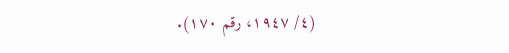(٤/ ١٩٤٧، رقم ١٧٠).